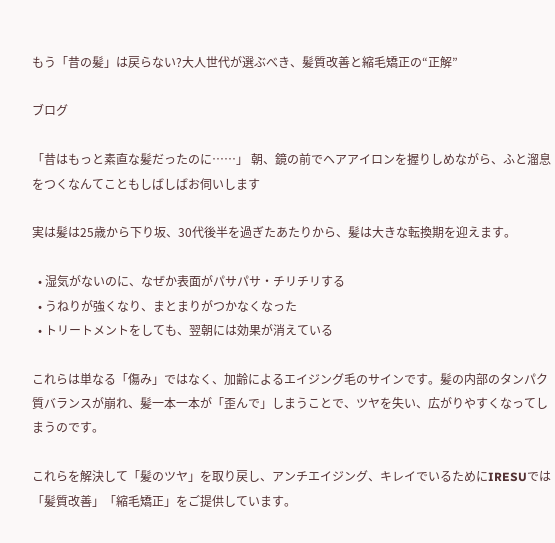もう「昔の髪」は戻らない?大人世代が選ぶべき、髪質改善と縮毛矯正の“正解”

ブログ

「昔はもっと素直な髪だったのに……」 朝、鏡の前でヘアアイロンを握りしめながら、ふと溜息をつくなんてこともしばしばお伺いします

実は髪は25歳から下り坂、30代後半を過ぎたあたりから、髪は大きな転換期を迎えます。

  • 湿気がないのに、なぜか表面がパサパサ・チリチリする
  • うねりが強くなり、まとまりがつかなくなった
  • トリートメントをしても、翌朝には効果が消えている

これらは単なる「傷み」ではなく、加齢によるエイジング毛のサインです。髪の内部のタンパク質バランスが崩れ、髪一本一本が「歪んで」しまうことで、ツヤを失い、広がりやすくなってしまうのです。

これらを解決して「髪のツヤ」を取り戻し、アンチエイジング、キレイでいるためにIRESUでは「髪質改善」「縮毛矯正」をご提供しています。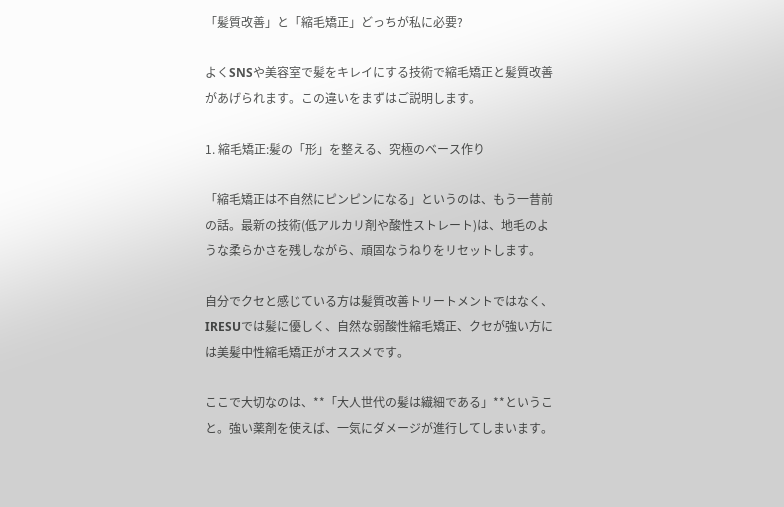「髪質改善」と「縮毛矯正」どっちが私に必要?

よくSNSや美容室で髪をキレイにする技術で縮毛矯正と髪質改善があげられます。この違いをまずはご説明します。

1. 縮毛矯正:髪の「形」を整える、究極のベース作り

「縮毛矯正は不自然にピンピンになる」というのは、もう一昔前の話。最新の技術(低アルカリ剤や酸性ストレート)は、地毛のような柔らかさを残しながら、頑固なうねりをリセットします。

自分でクセと感じている方は髪質改善トリートメントではなく、IRESUでは髪に優しく、自然な弱酸性縮毛矯正、クセが強い方には美髪中性縮毛矯正がオススメです。

ここで大切なのは、**「大人世代の髪は繊細である」**ということ。強い薬剤を使えば、一気にダメージが進行してしまいます。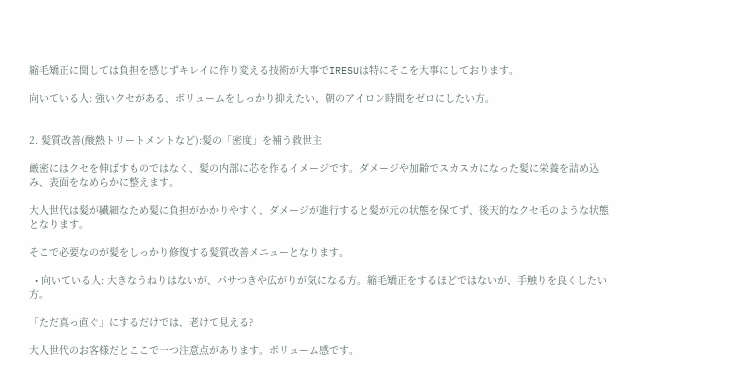縮毛矯正に関しては負担を感じずキレイに作り変える技術が大事でIRESUは特にそこを大事にしております。

向いている人: 強いクセがある、ボリュームをしっかり抑えたい、朝のアイロン時間をゼロにしたい方。


2. 髪質改善(酸熱トリートメントなど):髪の「密度」を補う救世主

厳密にはクセを伸ばすものではなく、髪の内部に芯を作るイメージです。ダメージや加齢でスカスカになった髪に栄養を詰め込み、表面をなめらかに整えます。

大人世代は髪が繊細なため髪に負担がかかりやすく、ダメージが進行すると髪が元の状態を保てず、後天的なクセ毛のような状態となります。

そこで必要なのが髪をしっかり修復する髪質改善メニューとなります。

  • 向いている人: 大きなうねりはないが、パサつきや広がりが気になる方。縮毛矯正をするほどではないが、手触りを良くしたい方。

「ただ真っ直ぐ」にするだけでは、老けて見える?

大人世代のお客様だとここで一つ注意点があります。ボリューム感です。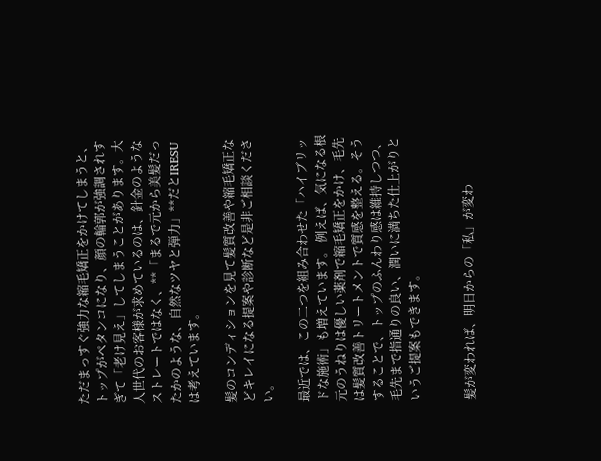ただまっすぐ強力な縮毛矯正をかけてしまうと、トップがペタンコになり、顔の輪郭が強調されすぎて「老け見え」してしまうことがあります。大人世代のお客様が求めているのは、針金のようなストレートではなく、**「まるで元から美髪だったかのような、自然なツヤと弾力」**だとIRESUは考えています。

髪のコンディションを見て髪質改善や縮毛矯正などキレイになる提案や診断など是非ご相談ください。

最近では、この二つを組み合わせた「ハイブリッドな施術」も増えています。 例えば、気になる根元のうねりは優しい薬剤で縮毛矯正をかけ、毛先は髪質改善トリートメントで質感を整える。そうすることで、トップのふんわり感は維持しつつ、毛先まで指通りの良い、潤いに満ちた仕上がりというご提案もできます。


髪が変われば、明日からの「私」が変わ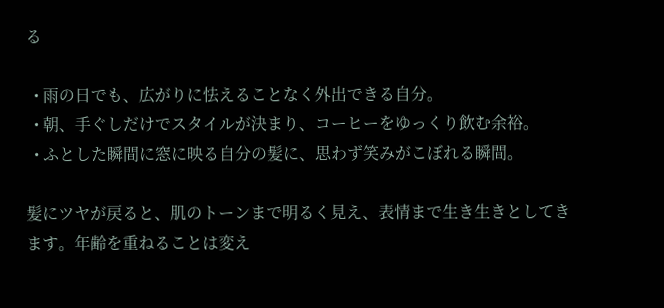る

  • 雨の日でも、広がりに怯えることなく外出できる自分。
  • 朝、手ぐしだけでスタイルが決まり、コーヒーをゆっくり飲む余裕。
  • ふとした瞬間に窓に映る自分の髪に、思わず笑みがこぼれる瞬間。

髪にツヤが戻ると、肌のトーンまで明るく見え、表情まで生き生きとしてきます。年齢を重ねることは変え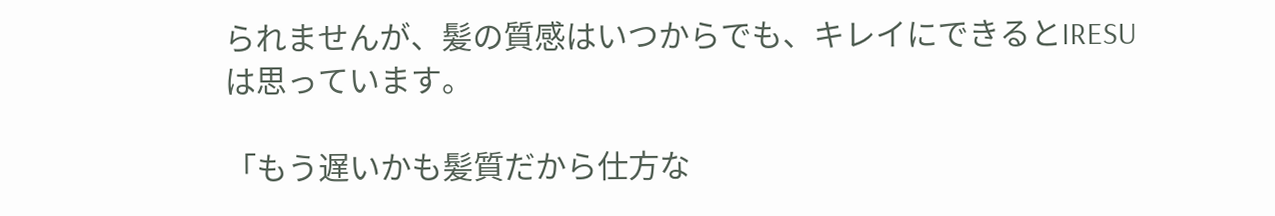られませんが、髪の質感はいつからでも、キレイにできるとIRESUは思っています。

「もう遅いかも髪質だから仕方な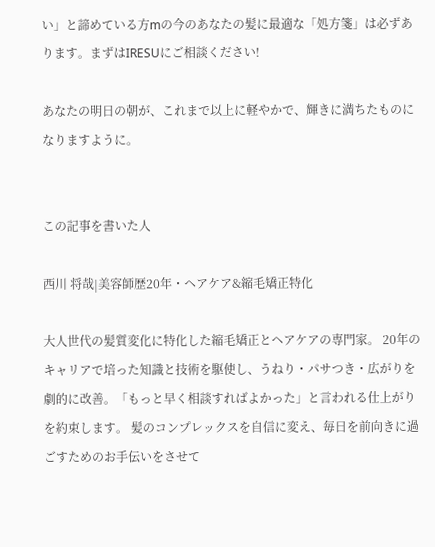い」と諦めている方mの今のあなたの髪に最適な「処方箋」は必ずあります。まずはIRESUにご相談ください!

あなたの明日の朝が、これまで以上に軽やかで、輝きに満ちたものになりますように。


この記事を書いた人

西川 将哉|美容師歴20年・ヘアケア&縮毛矯正特化

大人世代の髪質変化に特化した縮毛矯正とヘアケアの専門家。 20年のキャリアで培った知識と技術を駆使し、うねり・パサつき・広がりを劇的に改善。「もっと早く相談すればよかった」と言われる仕上がりを約束します。 髪のコンプレックスを自信に変え、毎日を前向きに過ごすためのお手伝いをさせて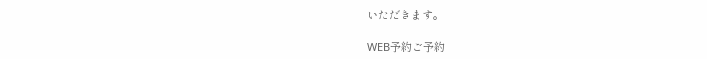いただきます。

WEB予約ご予約